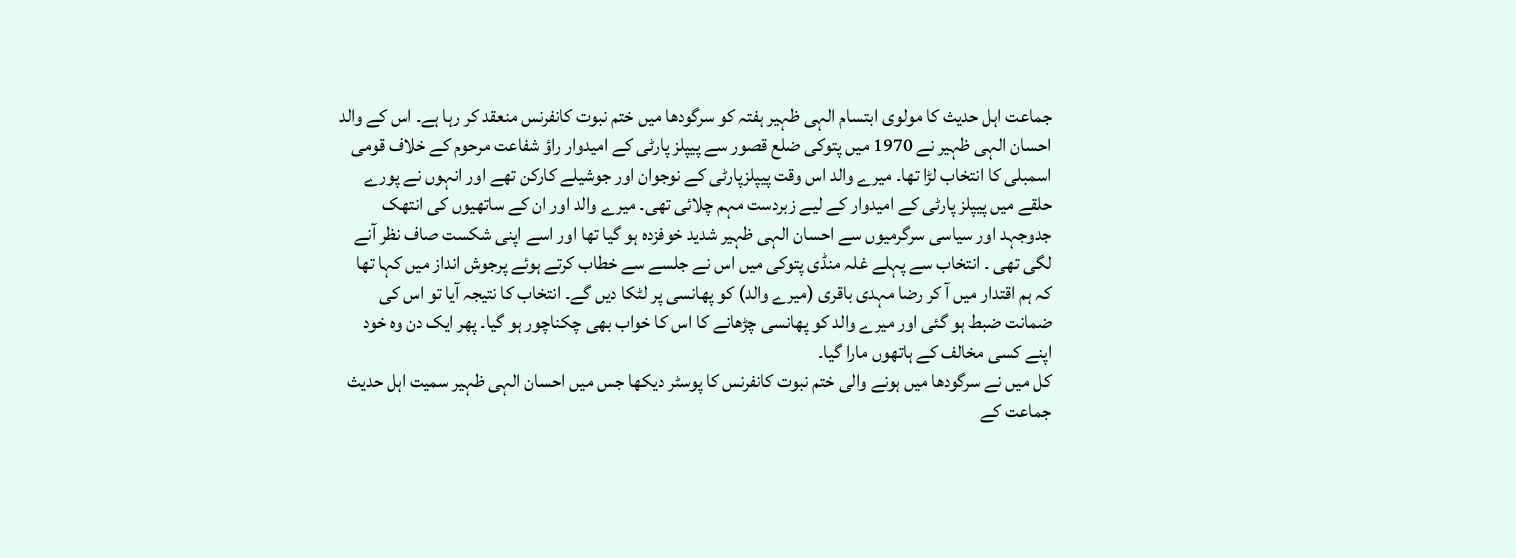جماعت اہل حدیث کا مولوی ابتسام الہی ظہیر ہفتہ کو سرگودھا میں ختم نبوت کانفرنس منعقد کر رہا ہے۔ اس کے والد احسان الہی ظہیر نے 1970 میں پتوکی ضلع قصور سے پیپلز پارٹی کے امیدوار راؤ شفاعت مرحوم کے خلاف قومی اسمبلی کا انتخاب لڑا تھا۔ میرے والد اس وقت پیپلزپارٹی کے نوجوان اور جوشیلے کارکن تھے اور انہوں نے پورے حلقے میں پیپلز پارٹی کے امیدوار کے لیے زبردست مہم چلائی تھی۔ میرے والد اور ان کے ساتھیوں کی انتھک جدوجہد اور سیاسی سرگرمیوں سے احسان الہی ظہیر شدید خوفزدہ ہو گیا تھا اور اسے اپنی شکست صاف نظر آنے لگی تھی ۔ انتخاب سے پہلے غلہ منڈی پتوکی میں اس نے جلسے سے خطاب کرتے ہوئے پرجوش انداز میں کہا تھا کہ ہم اقتدار میں آ کر رضا مہدی باقری (میرے والد) کو پھانسی پر لٹکا دیں گے۔ انتخاب کا نتیجہ آیا تو اس کی ضمانت ضبط ہو گئی اور میرے والد کو پھانسی چڑھانے کا اس کا خواب بھی چکناچور ہو گیا۔ پھر ایک دن وہ خود اپنے کسی مخالف کے ہاتھوں مارا گیا۔
کل میں نے سرگودھا میں ہونے والی ختم نبوت کانفرنس کا پوسٹر دیکھا جس میں احسان الہی ظہیر سمیت اہل حدیث جماعت کے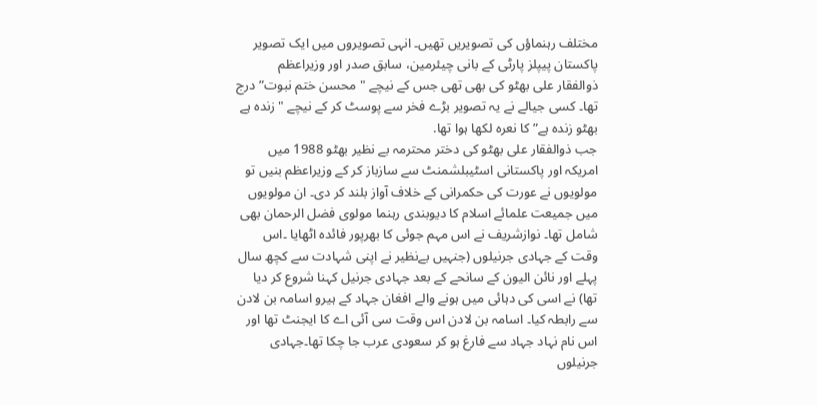مختلف رہنماؤں کی تصویریں تھیں۔ انہی تصویروں میں ایک تصویر پاکستان پیپلز پارٹی کے بانی چیئرمین، سابق صدر اور وزیراعظم ذوالفقار علی بھٹو کی بھی تھی جس کے نیچے "محسن ختم نبوت” درج تھا۔ کسی جیالے نے یہ تصویر بڑے فخر سے پوسٹ کر کے نیچے "زندہ ہے بھٹو زندہ ہے” کا نعرہ لکھا ہوا تھا.
جب ذوالفقار علی بھٹو کی دختر محترمہ بے نظیر بھٹو 1988 میں امریکہ اور پاکستانی اسٹیبلشمنٹ سے سازباز کر کے وزیراعظم بنیں تو مولویوں نے عورت کی حکمرانی کے خلاف آواز بلند کر دی۔ ان مولویوں میں جمیعت علمائے اسلام کا دیوبندی رہنما مولوی فضل الرحمان بھی شامل تھا۔ نوازشریف نے اس مہم جوئی کا بھرپور فائدہ اٹھایا ۔اس وقت کے جہادی جرنیلوں (جنہیں بےنظیر نے اپنی شہادت سے کچھ سال پہلے اور نائن الیون کے سانحے کے بعد جہادی جرنیل کہنا شروع کر دیا تھا) نے اسی کی دہائی میں ہونے والے افغان جہاد کے ہیرو اسامہ بن لادن سے رابطہ کیا۔ اسامہ بن لادن اس وقت سی آئی اے کا ایجنٹ تھا اور اس نام نہاد جہاد سے فارغ ہو کر سعودی عرب جا چکا تھا۔جہادی جرنیلوں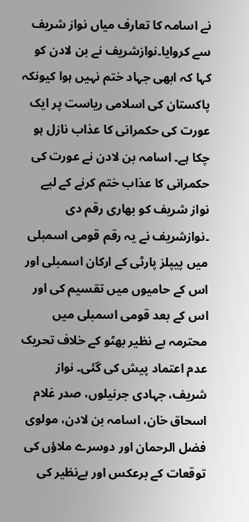نے اسامہ کا تعارف میاں نواز شریف سے کروایا۔نوازشریف نے بن لادن کو کہا کہ ابھی جہاد ختم نہیں ہوا کیونکہ پاکستان کی اسلامی ریاست پر ایک عورت کی حکمرانی کا عذاب نازل ہو چکا ہے۔ اسامہ بن لادن نے عورت کی حکمرانی کا عذاب ختم کرنے کے لیے نواز شریف کو بھاری رقم دی ۔نوازشریف نے یہ رقم قومی اسمبلی میں پیپلز پارٹی کے ارکان اسمبلی اور اس کے حامیوں میں تقسیم کی اور اس کے بعد قومی اسمبلی میں محترمہ بے نظیر بھٹو کے خلاف تحریک عدم اعتماد پیش کی گئی۔ نواز شریف، جہادی جرنیلوں، صدر غلام اسحاق خان، اسامہ بن لادن، مولوی فضل الرحمان اور دوسرے ملاؤں کی توقعات کے برعکس اور بےنظیر کی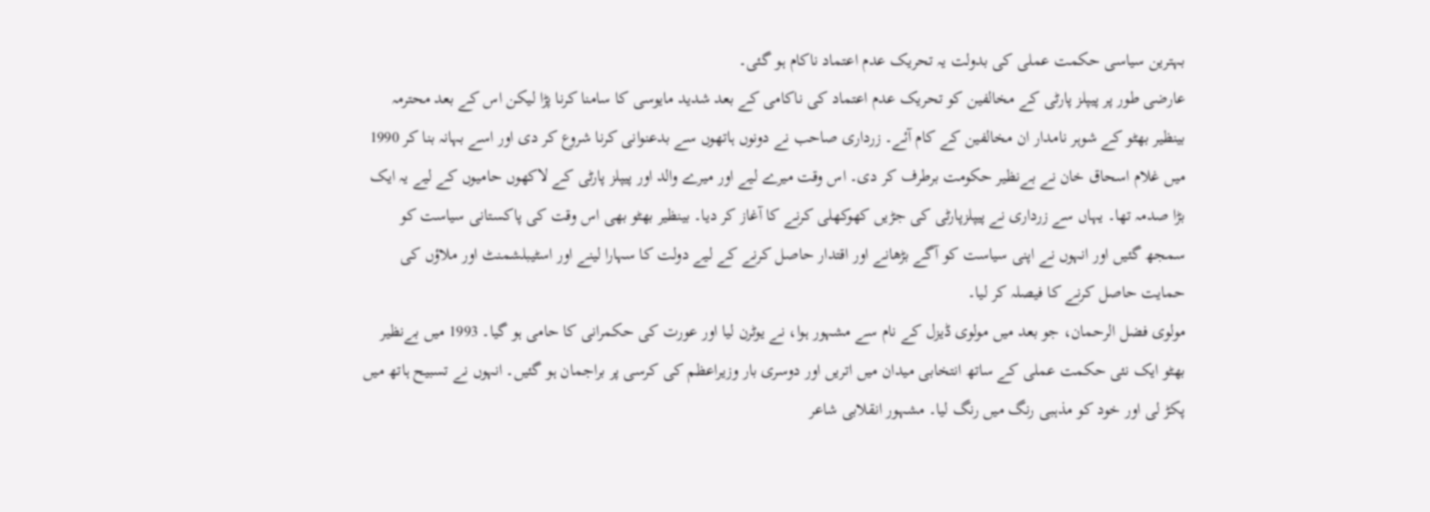بہترین سیاسی حکمت عملی کی بدولت یہ تحریک عدم اعتماد ناکام ہو گئی۔
عارضی طور پر پیپلز پارٹی کے مخالفین کو تحریک عدم اعتماد کی ناکامی کے بعد شدید مایوسی کا سامنا کرنا پڑا لیکن اس کے بعد محترمہ بینظیر بھٹو کے شوہر نامدار ان مخالفین کے کام آئے۔ زرداری صاحب نے دونوں ہاتھوں سے بدعنوانی کرنا شروع کر دی اور اسے بہانہ بنا کر 1990 میں غلام اسحاق خان نے بےنظیر حکومت برطرف کر دی۔ اس وقت میرے لیے اور میرے والد اور پیپلز پارٹی کے لاکھوں حامیوں کے لیے یہ ایک بڑا صدمہ تھا۔ یہاں سے زرداری نے پیپلزپارٹی کی جڑیں کھوکھلی کرنے کا آغاز کر دیا۔ بینظیر بھٹو بھی اس وقت کی پاکستانی سیاست کو سمجھ گئیں اور انہوں نے اپنی سیاست کو آگے بڑھانے اور اقتدار حاصل کرنے کے لیے دولت کا سہارا لینے اور اسٹیبلشمنٹ اور ملاؤں کی حمایت حاصل کرنے کا فیصلہ کر لیا۔
مولوی فضل الرحمان، جو بعد میں مولوی ڈیزل کے نام سے مشہور ہوا، نے یوٹرن لیا اور عورت کی حکمرانی کا حامی ہو گیا۔ 1993 میں بےنظیر بھٹو ایک نئی حکمت عملی کے ساتھ انتخابی میدان میں اتریں اور دوسری بار وزیراعظم کی کرسی پر براجمان ہو گئیں۔ انہوں نے تسبیح ہاتھ میں پکڑ لی اور خود کو مذہبی رنگ میں رنگ لیا۔ مشہور انقلابی شاعر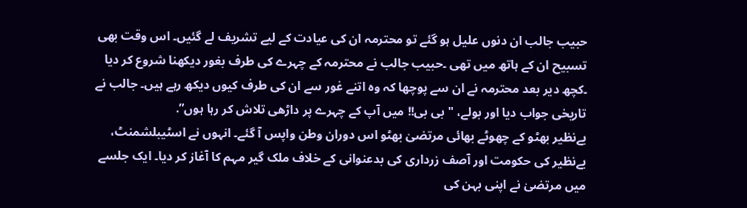حبیب جالب ان دنوں علیل ہو گئے تو محترمہ ان کی عیادت کے لیے تشریف لے گئیں۔ اس وقت بھی تسبیح ان کے ہاتھ میں تھی ۔حبیب جالب نے محترمہ کے چہرے کی طرف بغور دیکھنا شروع کر دیا ۔کچھ دیر بعد محترمہ نے ان سے پوچھا کہ وہ اتنے غور سے ان کی طرف کیوں دیکھ رہے ہیں۔ جالب نے تاریخی جواب دیا اور بولے، "بی بی!! میں آپ کے چہرے پر داڑھی تلاش کر رہا ہوں”.
بےنظیر بھٹو کے چھوٹے بھائی مرتضیٰ بھٹو اس دوران وطن واپس آ گئے۔ انہوں نے اسٹیبلشمنٹ، بےنظیر کی حکومت اور آصف زرداری کی بدعنوانی کے خلاف ملک گیر مہم کا آغاز کر دیا۔ ایک جلسے میں مرتضیٰ نے اپنی بہن کی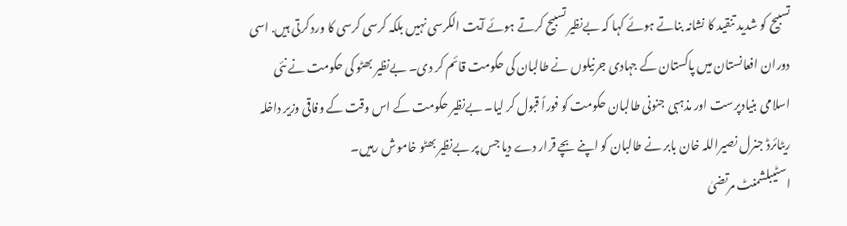تسبیح کو شدید تنقید کا نشانہ بناتے ہوئے کہا کہ بےنظیر تسبیح کرتے ہوئے آیت الکرسی نہیں بلکہ کرسی کرسی کا ورد کرتی ہیں. اسی دوران افعانستان میں پاکستان کے جہادی جرنیلوں نے طالبان کی حکومت قائم کر دی۔ بےنظیر بھٹو کی حکومت نے نئی اسلامی بنیادپرست اور مذہبی جنونی طالبان حکومت کو فوراً قبول کر لیا۔ بےنظیر حکومت کے اس وقت کے وفاقی وزیر داخلہ ریٹائرڈ جنرل نصیراللہ خان بابر نے طالبان کو اپنے بچے قرار دے دیا جس پر بےنظیر بھٹو خاموش رہیں۔
اسٹیبلشمنٹ مرتضیٰ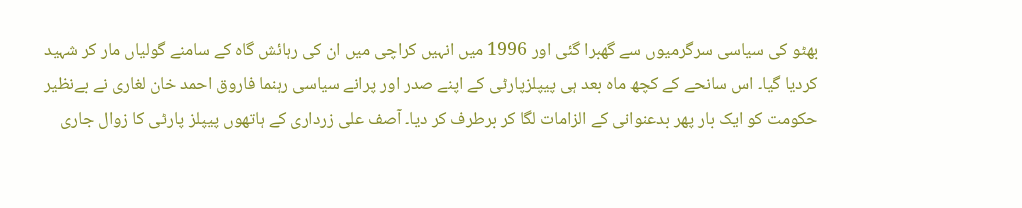بھٹو کی سیاسی سرگرمیوں سے گھبرا گئی اور 1996 میں انہیں کراچی میں ان کی رہائش گاہ کے سامنے گولیاں مار کر شہید کردیا گیا۔ اس سانحے کے کچھ ماہ بعد ہی پیپلزپارٹی کے اپنے صدر اور پرانے سیاسی رہنما فاروق احمد خان لغاری نے بےنظیر حکومت کو ایک بار پھر بدعنوانی کے الزامات لگا کر برطرف کر دیا۔ آصف علی زرداری کے ہاتھوں پیپلز پارٹی کا زوال جاری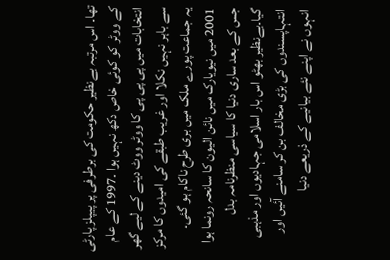تھا۔ اس مرتبہ بےنظیر حکومت کی برطرفی پر پیپلز پارٹی کے ووٹر کو کوئی خاص دکھ نہیں ہوا ۔1997 کے عام انتخابات میں پی پی پی کا ووٹر ووٹ دینے کے لیے گھر سے باہر نہیں نکلا اور غریب طبقے کی امیدوں کا مرکز یہ جماعت پورے ملک میں بری طرح ناکام ہو گئی۔
2001 میں نیویارک میں نائن الیون کا سانحہ رونما ہوا جس کے بعد ساری دنیا کا سیاسی منظرنامہ بدل گیا۔بےنظیر بھٹو اس بار اسلامی جہادیوں اور مذہبی انتہاپسندوں کی بڑی مخالف بن کر سامنے آئیں اور انہوں نے اپنے نئے بیانیے کے ذریعے دنیا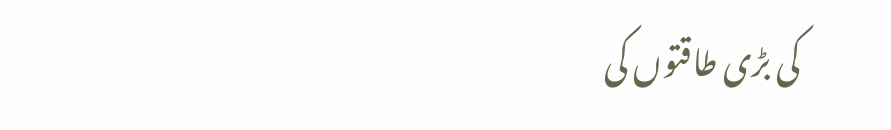کی بڑی طاقتوں کی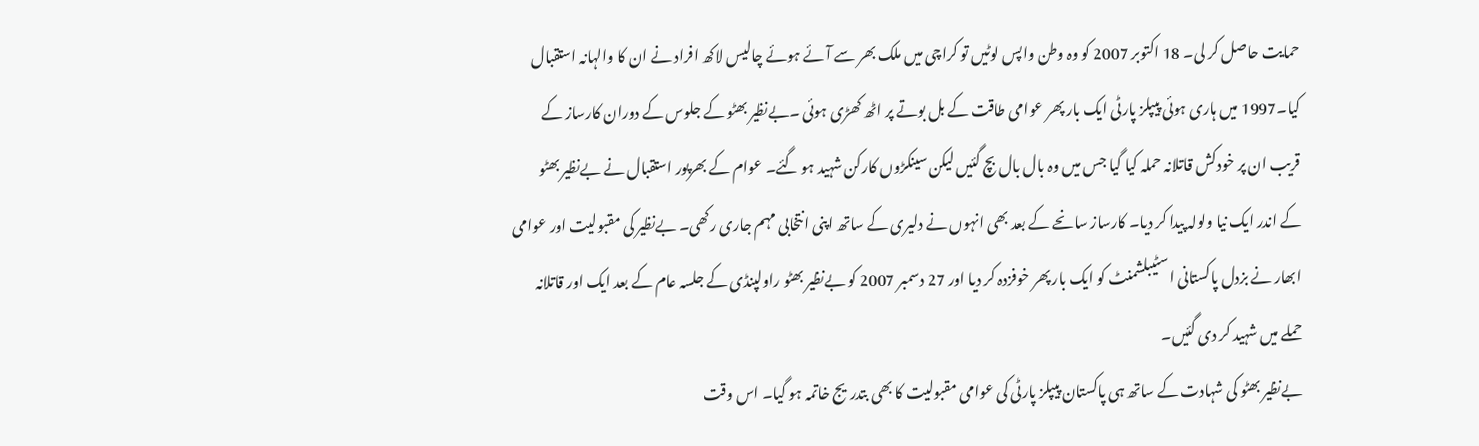حمایت حاصل کر لی۔ 18 اکتوبر 2007 کو وہ وطن واپس لوٹیں تو کراچی میں ملک بھر سے آئے ہوئے چالیس لاکھ افراد نے ان کا والہانہ استقبال کیا۔1997 میں ہاری ہوئی پیپلز پارٹی ایک بار پھر عوامی طاقت کے بل بوتے پر اٹھ کھڑی ہوئی ۔بےنظیر بھٹو کے جلوس کے دوران کارساز کے قریب ان پر خودکش قاتلانہ حملہ کیا گیا جس میں وہ بال بال بچ گئیں لیکن سینکڑوں کارکن شہید ہو گئے۔ عوام کے بھرپور استقبال نے بےنظیر بھٹو کے اندر ایک نیا ولولہ پیدا کر دیا۔ کارساز سانحے کے بعد بھی انہوں نے دلیری کے ساتھ اپنی انتخابی مہم جاری رکھی۔ بےنظیر کی مقبولیت اور عوامی ابھار نے بزدل پاکستانی اسٹیبلشمنٹ کو ایک بار پھر خوفزدہ کر دیا اور 27 دسمبر 2007 کو بےنظیر بھٹو راولپنڈی کے جلسہ عام کے بعد ایک اور قاتلانہ حملے میں شہید کر دی گئیں۔
بےنظیر بھٹو کی شہادت کے ساتھ ہی پاکستان پیپلز پارٹی کی عوامی مقبولیت کا بھی بتدریج خاتمہ ہو گیا۔ اس وقت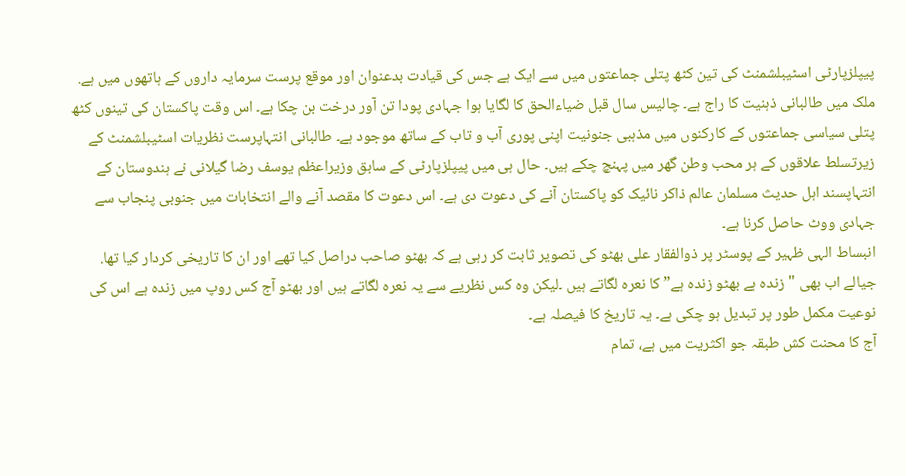پیپلزپارٹی اسٹیبلشمنٹ کی تین کٹھ پتلی جماعتوں میں سے ایک ہے جس کی قیادت بدعنوان اور موقع پرست سرمایہ داروں کے ہاتھوں میں ہے. ملک میں طالبانی ذہنیت کا راج ہے۔ چالیس سال قبل ضیاءالحق کا لگایا ہوا جہادی پودا تن آور درخت بن چکا ہے۔ اس وقت پاکستان کی تینوں کٹھ پتلی سیاسی جماعتوں کے کارکنوں میں مذہبی جنونیت اپنی پوری آب و تاب کے ساتھ موجود ہے۔ طالبانی انتہاپرست نظریات اسٹیبلشمنٹ کے زیرتسلط علاقوں کے ہر محب وطن گھر میں پہنچ چکے ہیں۔ حال ہی میں پیپلزپارٹی کے سابق وزیراعظم یوسف رضا گیلانی نے ہندوستان کے انتہاپسند اہل حدیث مسلمان عالم ذاکر نائیک کو پاکستان آنے کی دعوت دی ہے۔ اس دعوت کا مقصد آنے والے انتخابات میں جنوبی پنجاب سے جہادی ووٹ حاصل کرنا ہے۔
انبساط الہی ظہیر کے پوسٹر پر ذوالفقار علی بھٹو کی تصویر ثابت کر رہی ہے کہ بھٹو صاحب دراصل کیا تھے اور ان کا تاریخی کردار کیا تھا. جیالے اب بھی "زندہ ہے بھٹو زندہ ہے” کا نعرہ لگاتے ہیں ۔لیکن وہ کس نظریے سے یہ نعرہ لگاتے ہیں اور بھٹو آج کس روپ میں زندہ ہے اس کی نوعیت مکمل طور پر تبدیل ہو چکی ہے۔ یہ تاریخ کا فیصلہ ہے۔
آج کا محنت کش طبقہ جو اکثریت میں ہے، تمام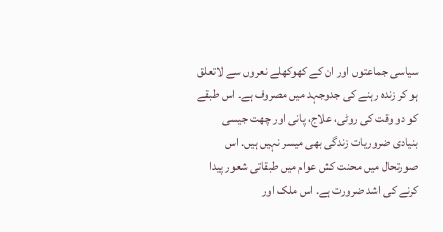سیاسی جماعتوں اور ان کے کھوکھلے نعروں سے لاتعلق ہو کر زندہ رہنے کی جدوجہد میں مصروف ہے۔ اس طبقے کو دو وقت کی روٹی، علاج، پانی اور چھت جیسی بنیادی ضروریات زندگی بھی میسر نہیں ہیں. اس صورتحال میں محنت کش عوام میں طبقاتی شعور پیدا کرنے کی اشد ضرورت ہے. اس ملک اور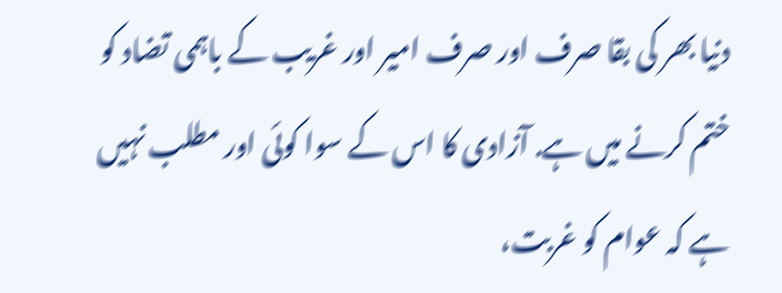دنیا بھر کی بقا صرف اور صرف امیر اور غریب کے باہمی تضاد کو ختم کرنے میں ہے. آزادی کا اس کے سوا کوئی اور مطلب نہیں ہے کہ عوام کو غربت،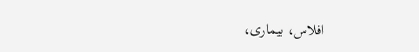افلاس، بیماری،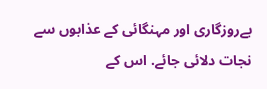بےروزگاری اور مہنگائی کے عذابوں سے نجات دلائی جائے. اس کے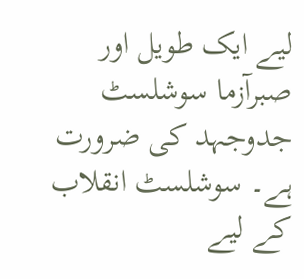لیے ایک طویل اور صبرآزما سوشلسٹ جدوجہد کی ضرورت ہے۔ سوشلسٹ انقلاب کے لیے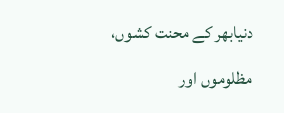دنیابھر کے محنت کشوں، مظلوموں اور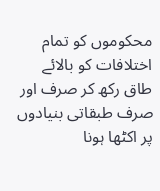محکوموں کو تمام اختلافات کو بالائے طاق رکھ کر صرف اور صرف طبقاتی بنیادوں پر اکٹھا ہونا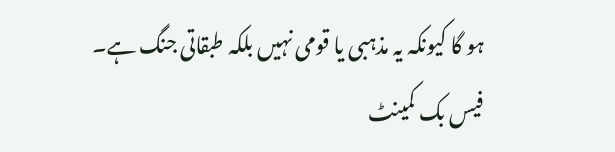ہو گا کیونکہ یہ مذہبی یا قومی نہیں بلکہ طبقاتی جنگ ہے۔
فیس بک کمینٹ